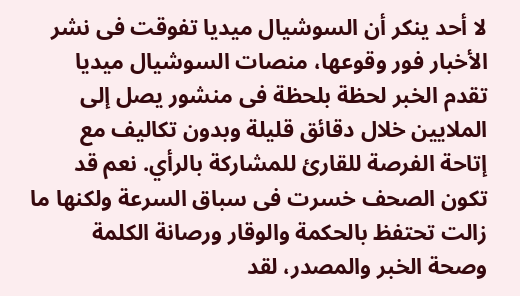لا أحد ينكر أن السوشيال ميديا تفوقت فى نشر الأخبار فور وقوعها، منصات السوشيال ميديا تقدم الخبر لحظة بلحظة فى منشور يصل إلى الملايين خلال دقائق قليلة وبدون تكاليف مع إتاحة الفرصة للقارئ للمشاركة بالرأي. نعم قد تكون الصحف خسرت فى سباق السرعة ولكنها ما زالت تحتفظ بالحكمة والوقار ورصانة الكلمة وصحة الخبر والمصدر، لقد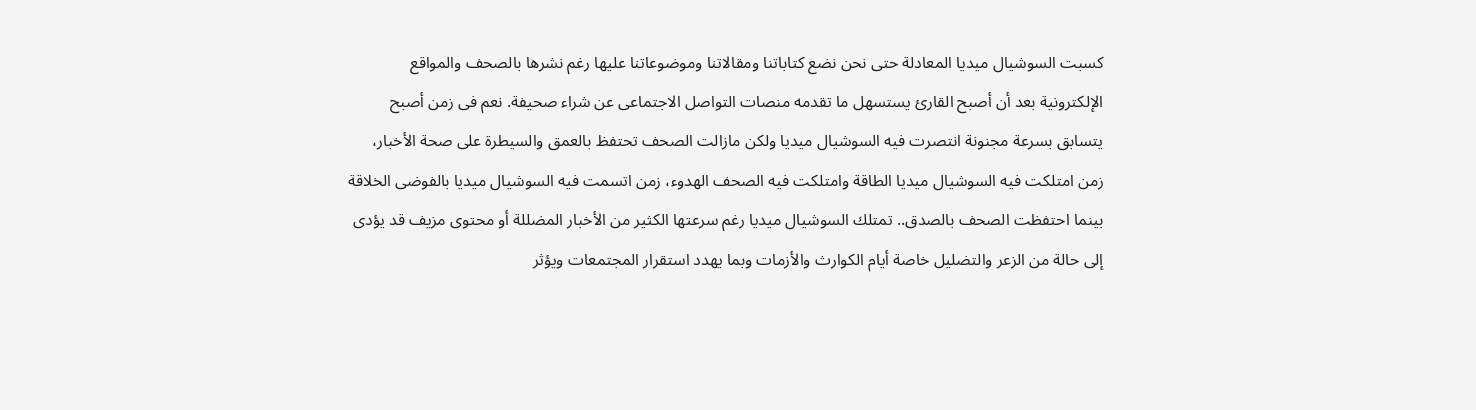كسبت السوشيال ميديا المعادلة حتى نحن نضع كتاباتنا ومقالاتنا وموضوعاتنا عليها رغم نشرها بالصحف والمواقع الإلكترونية بعد أن أصبح القارئ يستسهل ما تقدمه منصات التواصل الاجتماعى عن شراء صحيفة. نعم فى زمن أصبح يتسابق بسرعة مجنونة انتصرت فيه السوشيال ميديا ولكن مازالت الصحف تحتفظ بالعمق والسيطرة على صحة الأخبار، زمن امتلكت فيه السوشيال ميديا الطاقة وامتلكت فيه الصحف الهدوء، زمن اتسمت فيه السوشيال ميديا بالفوضى الخلاقة بينما احتفظت الصحف بالصدق.. تمتلك السوشيال ميديا رغم سرعتها الكثير من الأخبار المضللة أو محتوى مزيف قد يؤدى إلى حالة من الزعر والتضليل خاصة أيام الكوارث والأزمات وبما يهدد استقرار المجتمعات ويؤثر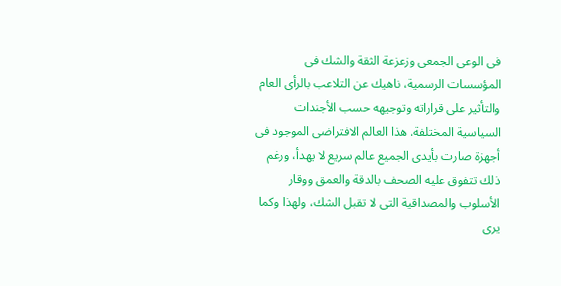فى الوعى الجمعى وزعزعة الثقة والشك فى المؤسسات الرسمية، ناهيك عن التلاعب بالرأى العام والتأثير على قراراته وتوجيهه حسب الأجندات السياسية المختلفة. هذا العالم الافتراضى الموجود فى أجهزة صارت بأيدى الجميع عالم سريع لا يهدأ، ورغم ذلك تتفوق عليه الصحف بالدقة والعمق ووقار الأسلوب والمصداقية التى لا تقبل الشك، ولهذا وكما يرى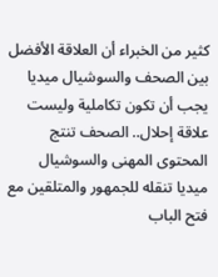كثير من الخبراء أن العلاقة الأفضل بين الصحف والسوشيال ميديا يجب أن تكون تكاملية وليست علاقة إحلال.. الصحف تنتج المحتوى المهنى والسوشيال ميديا تنقله للجمهور والمتلقين مع فتح الباب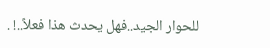للحوار الجيد..فهل يحدث هذا فعلاً..! .